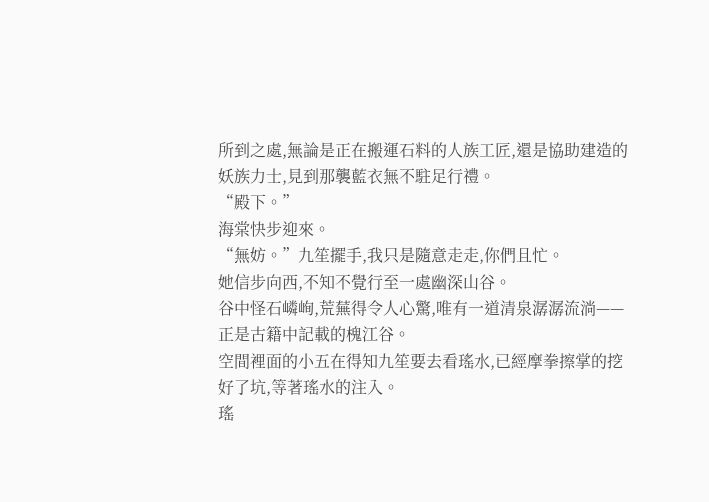所到之處,無論是正在搬運石料的人族工匠,還是協助建造的妖族力士,見到那襲藍衣無不駐足行禮。
“殿下。”
海棠快步迎來。
“無妨。”九笙擺手,我只是隨意走走,你們且忙。
她信步向西,不知不覺行至一處幽深山谷。
谷中怪石嶙峋,荒蕪得令人心驚,唯有一道清泉潺潺流淌——正是古籍中記載的槐江谷。
空間裡面的小五在得知九笙要去看瑤水,已經摩拳擦掌的挖好了坑,等著瑤水的注入。
瑤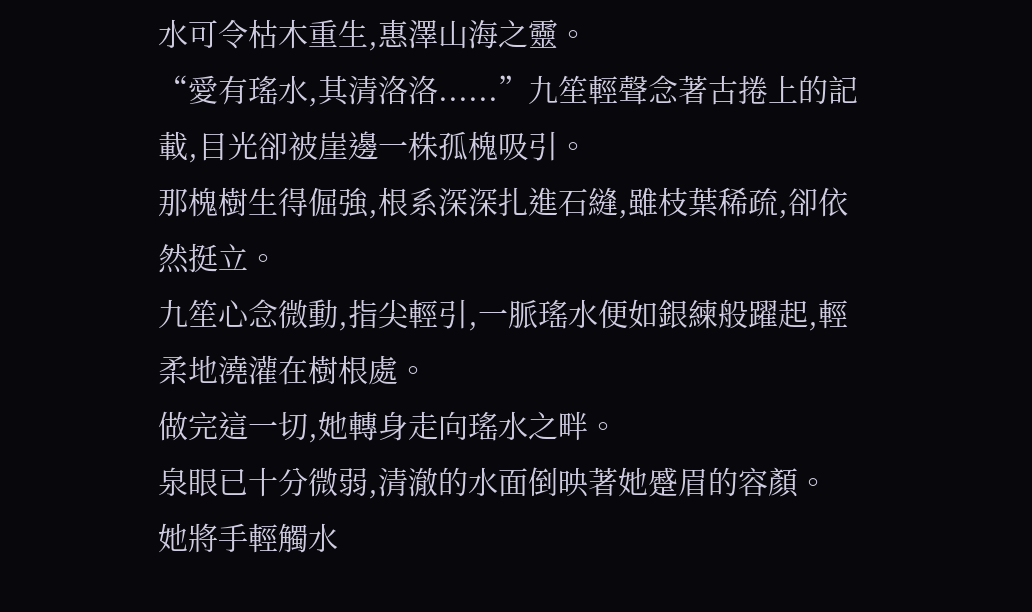水可令枯木重生,惠澤山海之靈。
“愛有瑤水,其清洛洛......”九笙輕聲念著古捲上的記載,目光卻被崖邊一株孤槐吸引。
那槐樹生得倔強,根系深深扎進石縫,雖枝葉稀疏,卻依然挺立。
九笙心念微動,指尖輕引,一脈瑤水便如銀練般躍起,輕柔地澆灌在樹根處。
做完這一切,她轉身走向瑤水之畔。
泉眼已十分微弱,清澈的水面倒映著她蹙眉的容顏。
她將手輕觸水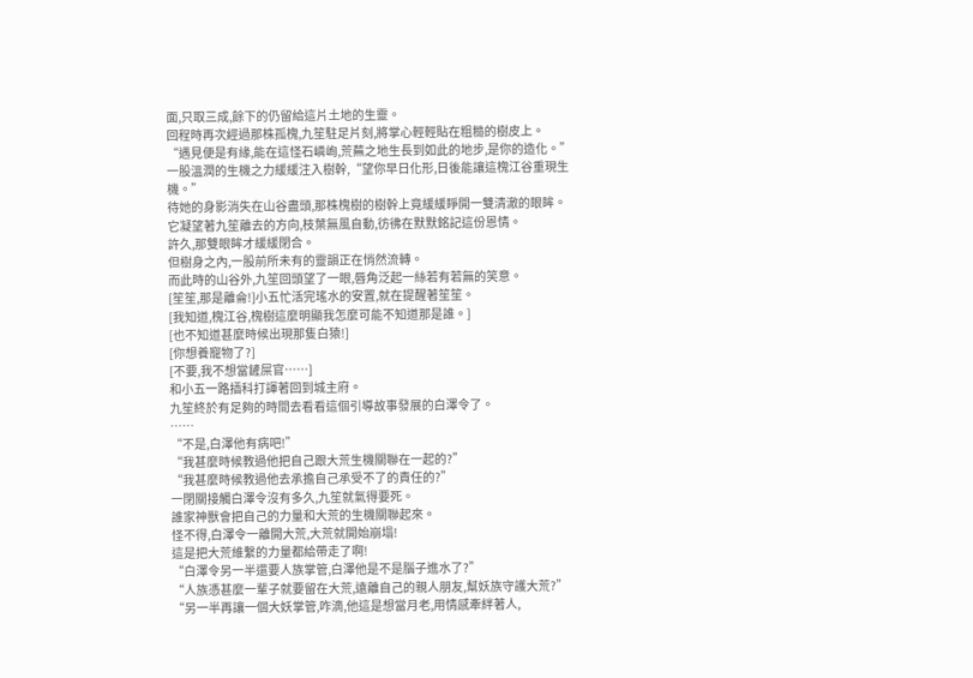面,只取三成,餘下的仍留給這片土地的生靈。
回程時再次經過那株孤槐,九笙駐足片刻,將掌心輕輕貼在粗糙的樹皮上。
“遇見便是有緣,能在這怪石嶙峋,荒蕪之地生長到如此的地步,是你的造化。”一股溫潤的生機之力緩緩注入樹幹,“望你早日化形,日後能讓這槐江谷重現生機。”
待她的身影消失在山谷盡頭,那株槐樹的樹幹上竟緩緩睜開一雙清澈的眼眸。
它凝望著九笙離去的方向,枝葉無風自動,彷彿在默默銘記這份恩情。
許久,那雙眼眸才緩緩閉合。
但樹身之內,一股前所未有的靈韻正在悄然流轉。
而此時的山谷外,九笙回頭望了一眼,唇角泛起一絲若有若無的笑意。
[笙笙,那是離侖!]小五忙活完瑤水的安置,就在提醒著笙笙。
[我知道,槐江谷,槐樹這麼明顯我怎麼可能不知道那是誰。]
[也不知道甚麼時候出現那隻白猿!]
[你想養寵物了?]
[不要,我不想當鏟屎官……]
和小五一路插科打諢著回到城主府。
九笙終於有足夠的時間去看看這個引導故事發展的白澤令了。
……
“不是,白澤他有病吧!”
“我甚麼時候教過他把自己跟大荒生機關聯在一起的?”
“我甚麼時候教過他去承擔自己承受不了的責任的?”
一閉關接觸白澤令沒有多久,九笙就氣得要死。
誰家神獸會把自己的力量和大荒的生機關聯起來。
怪不得,白澤令一離開大荒,大荒就開始崩塌!
這是把大荒維繫的力量都給帶走了啊!
“白澤令另一半還要人族掌管,白澤他是不是腦子進水了?”
“人族憑甚麼一輩子就要留在大荒,遠離自己的親人朋友,幫妖族守護大荒?”
“另一半再讓一個大妖掌管,咋滴,他這是想當月老,用情感牽絆著人,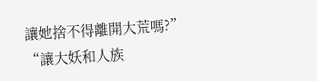讓她捨不得離開大荒嗎?”
“讓大妖和人族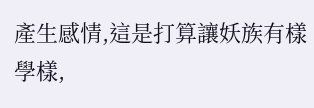產生感情,這是打算讓妖族有樣學樣,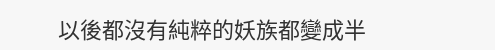以後都沒有純粹的妖族都變成半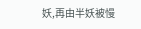妖,再由半妖被慢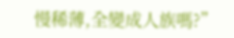慢稀薄,全變成人族嗎?”